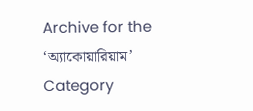Archive for the ‘অ্যাকোয়ারিয়াম’ Category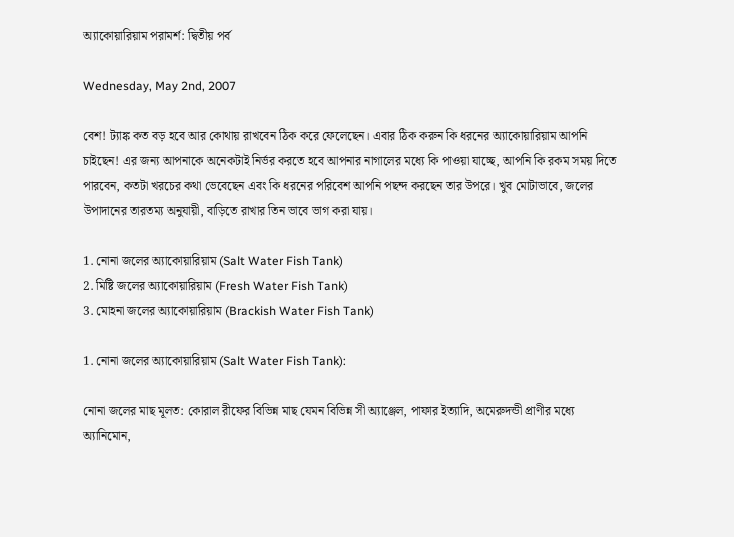অ্যাকোয়ারিয়াম পরামর্শ: দ্বিতীয় পর্ব

Wednesday, May 2nd, 2007

বেশ! ট্যাঙ্ক কত বড় হবে আর কোথায় রাখবেন ঠিক করে ফেলেছেন। এবার ঠিক করুন কি ধরনের অ্যাকোয়ারিয়াম আপনি চাইছেন! এর জন্য আপনাকে অনেকটাই নির্ভর করতে হবে আপনার নাগালের মধ্যে কি পাওয়া যাচ্ছে, আপনি কি রকম সময় দিতে পারবেন, কতটা খরচের কথা ভেবেছেন এবং কি ধরনের পরিবেশ আপনি পছন্দ করছেন তার উপরে। খুব মোটাভাবে, জলের উপাদানের তারতম্য অনুযায়ী, বাড়িতে রাখার তিন ভাবে ভাগ করা যায়।

1. নোনা জলের অ্যাকোয়ারিয়াম (Salt Water Fish Tank)
2. মিষ্টি জলের অ্যাকোয়ারিয়াম (Fresh Water Fish Tank)
3. মোহনা জলের অ্যাকোয়ারিয়াম (Brackish Water Fish Tank)

1. নোনা জলের অ্যাকোয়ারিয়াম (Salt Water Fish Tank):

নোনা জলের মাছ মূলত: কোরাল রীফের বিভিন্ন মাছ যেমন বিভিন্ন সী অ্যাঞ্জেল, পাফার ইত্যাদি, অমেরুদন্ডী প্রাণীর মধ্যে অ্যানিমোন,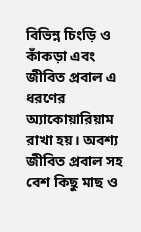বিভিন্ন চিংড়ি ও কাঁকড়া এবং জীবিত প্রবাল এ ধরণের অ্যাকোয়ারিয়াম রাখা হয়। অবশ্য জীবিত প্রবাল সহ বেশ কিছু মাছ ও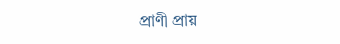প্রাণী প্রায়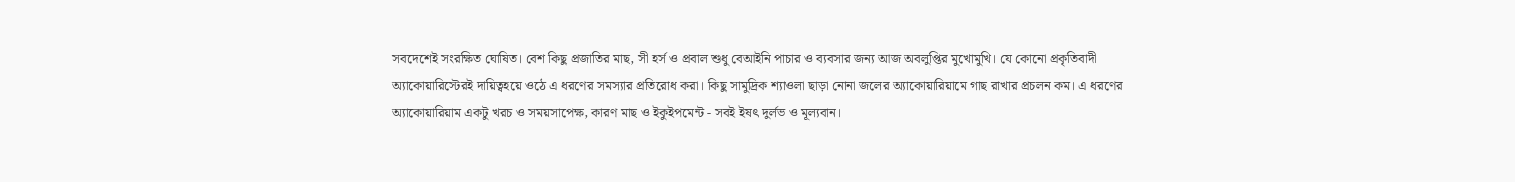সবদেশেই সংরক্ষিত ঘোষিত। বেশ কিছু প্রজাতির মাছ, সী হর্স ও প্রবাল শুধু বেআইনি পাচার ও ব্যবসার জন্য আজ অবলুপ্তির মুখোমুখি। যে কোনো প্রকৃতিবাদী অ্যাকোয়ারিস্টেরই দায়িত্বহয়ে ওঠে এ ধরণের সমস্যার প্রতিরোধ করা। কিছু সামুদ্রিক শ্যাওলা ছাড়া নোনা জলের অ্যাকোয়ারিয়ামে গাছ রাখার প্রচলন কম। এ ধরণের অ্যাকোয়ারিয়াম একটু খরচ ও সময়সাপেক্ষ, কারণ মাছ ও ইকুইপমেন্ট - সবই ইষৎ দুর্লভ ও মূল্যবান।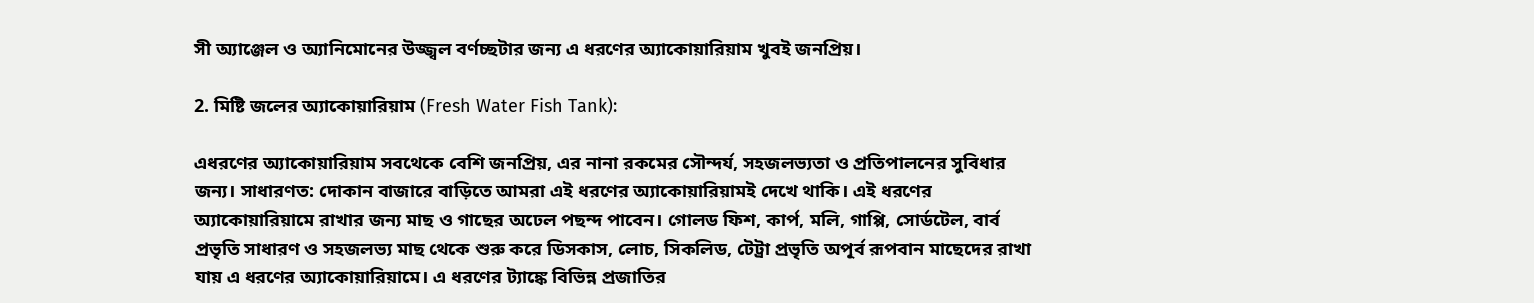সী অ্যাঞ্জেল ও অ্যানিমোনের উজ্জ্বল বর্ণচ্ছটার জন্য এ ধরণের অ্যাকোয়ারিয়াম খুবই জনপ্রিয়।

2. মিষ্টি জলের অ্যাকোয়ারিয়াম (Fresh Water Fish Tank):

এধরণের অ্যাকোয়ারিয়াম সবথেকে বেশি জনপ্রিয়, এর নানা রকমের সৌন্দর্য, সহজলভ্যতা ও প্রতিপালনের সুবিধার জন্য। সাধারণত: দোকান বাজারে বাড়িতে আমরা এই ধরণের অ্যাকোয়ারিয়ামই দেখে থাকি। এই ধরণের অ্যাকোয়ারিয়ামে রাখার জন্য মাছ ও গাছের অঢেল পছন্দ পাবেন। গোলড ফিশ, কার্প, মলি, গাপ্পি, সোর্ডটেল, বার্ব প্রভৃতি সাধারণ ও সহজলভ্য মাছ থেকে শুরু করে ডিসকাস, লোচ, সিকলিড, টেট্রা প্রভৃতি অপূর্ব রূপবান মাছেদের রাখা যায় এ ধরণের অ্যাকোয়ারিয়ামে। এ ধরণের ট্যাঙ্কে বিভিন্ন প্রজাতির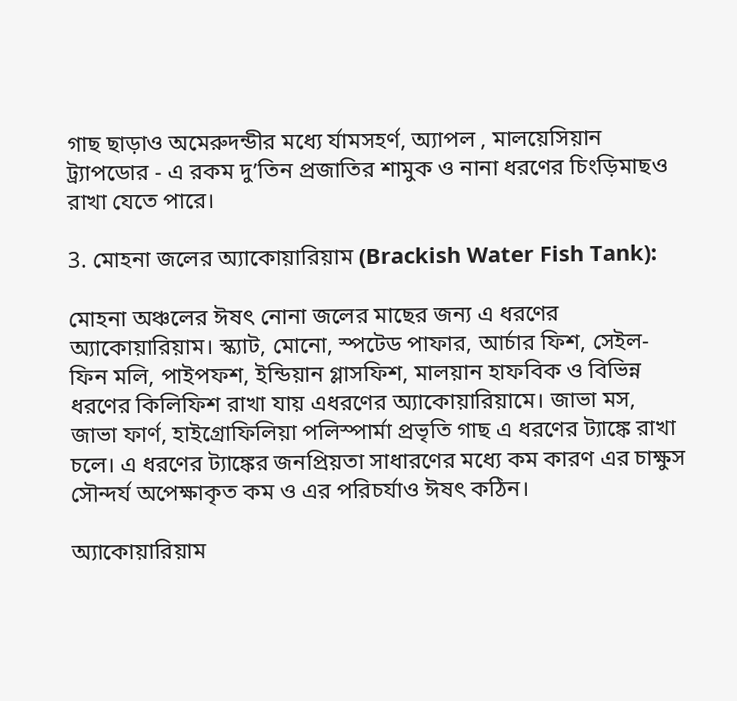গাছ ছাড়াও অমেরুদন্ডীর মধ্যে র্যামসহর্ণ, অ্যাপল , মালয়েসিয়ান ট্র্যাপডোর - এ রকম দু’তিন প্রজাতির শামুক ও নানা ধরণের চিংড়িমাছও রাখা যেতে পারে।

3. মোহনা জলের অ্যাকোয়ারিয়াম (Brackish Water Fish Tank):

মোহনা অঞ্চলের ঈষৎ নোনা জলের মাছের জন্য এ ধরণের অ্যাকোয়ারিয়াম। স্ক্যাট, মোনো, স্পটেড পাফার, আর্চার ফিশ, সেইল-ফিন মলি, পাইপফশ, ইন্ডিয়ান গ্লাসফিশ, মালয়ান হাফবিক ও বিভিন্ন ধরণের কিলিফিশ রাখা যায় এধরণের অ্যাকোয়ারিয়ামে। জাভা মস, জাভা ফার্ণ, হাইগ্রোফিলিয়া পলিস্পার্মা প্রভৃতি গাছ এ ধরণের ট্যাঙ্কে রাখা চলে। এ ধরণের ট্যাঙ্কের জনপ্রিয়তা সাধারণের মধ্যে কম কারণ এর চাক্ষুস সৌন্দর্য অপেক্ষাকৃত কম ও এর পরিচর্যাও ঈষৎ কঠিন।

অ্যাকোয়ারিয়াম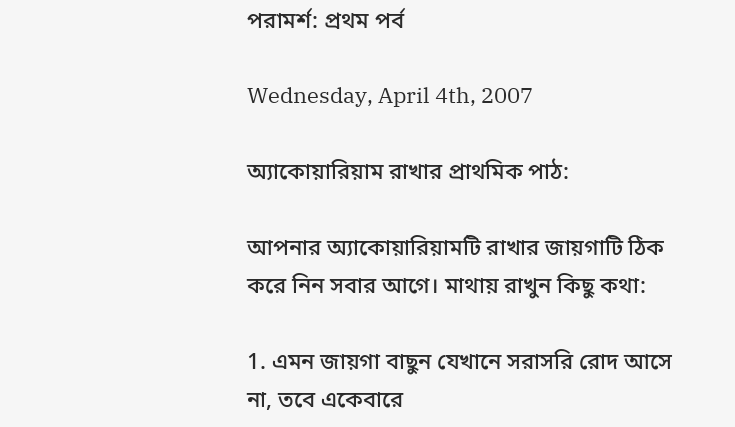পরামর্শ: প্রথম পর্ব

Wednesday, April 4th, 2007

অ্যাকোয়ারিয়াম রাখার প্রাথমিক পাঠ:

আপনার অ্যাকোয়ারিয়ামটি রাখার জায়গাটি ঠিক করে নিন সবার আগে। মাথায় রাখুন কিছু কথা:

1. এমন জায়গা বাছুন যেখানে সরাসরি রোদ আসে না, তবে একেবারে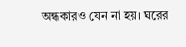অন্ধকারও যেন না হয়। ঘরের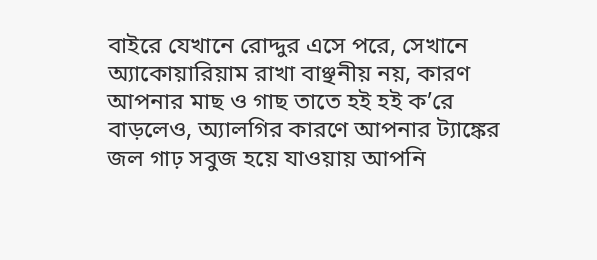বাইরে যেখানে রোদ্দুর এসে পরে, সেখানে অ্যাকোয়ারিয়াম রাখা বাঞ্ছনীয় নয়, কারণ আপনার মাছ ও গাছ তাতে হই হই ক’রে বাড়লেও, অ্যালগির কারণে আপনার ট্যাঙ্কের জল গাঢ় সবুজ হয়ে যাওয়ায় আপনি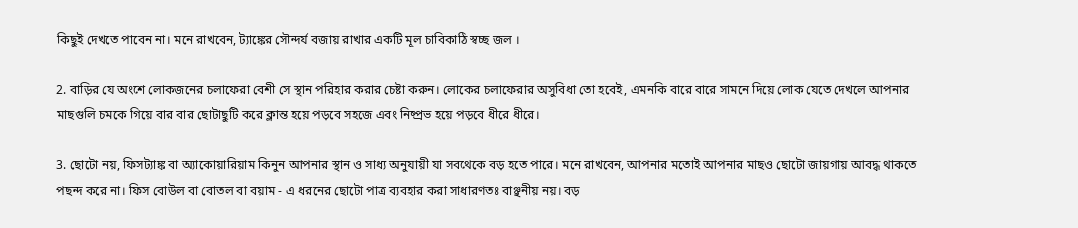কিছুই দেখতে পাবেন না। মনে রাখবেন, ট্যাঙ্কের সৌন্দর্য বজায় রাখার একটি মূল চাবিকাঠি স্বচ্ছ জল ।

2. বাড়ির যে অংশে লোকজনের চলাফেরা বেশী সে স্থান পরিহার করার চেষ্টা করুন। লোকের চলাফেরার অসুবিধা তো হবেই, এমনকি বারে বারে সামনে দিয়ে লোক যেতে দেখলে আপনার মাছগুলি চমকে গিয়ে বার বার ছোটাছুটি করে ক্লান্ত হয়ে পড়বে সহজে এবং নিষ্প্রভ হয়ে পড়বে ধীরে ধীরে।

3. ছোটো নয়, ফিসট্যাঙ্ক বা অ্যাকোয়ারিয়াম কিনুন আপনার স্থান ও সাধ্য অনুযায়ী যা সবথেকে বড় হতে পারে। মনে রাখবেন, আপনার মতোই আপনার মাছও ছোটো জায়গায় আবদ্ধ থাকতে পছন্দ করে না। ফিস বোউল বা বোতল বা বয়াম - এ ধরনের ছোটো পাত্র ব্যবহার করা সাধারণতঃ বাঞ্ছনীয় নয়। বড়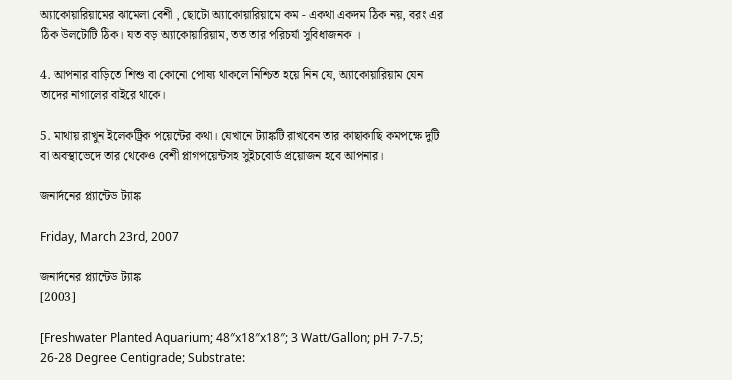অ্যাকোয়ারিয়ামের ঝামেলা বেশী , ছোটো অ্যাকোয়ারিয়ামে কম - একথা একদম ঠিক নয়, বরং এর ঠিক উলটোটি ঠিক। যত বড় অ্যাকোয়ারিয়াম, তত তার পরিচর্যা সুবিধাজনক ।

4. আপনার বাড়িতে শিশু বা কোনো পোষ্য থাকলে নিশ্চিত হয়ে নিন যে, অ্যাকোয়ারিয়াম যেন তাদের নাগালের বাইরে থাকে।

5. মাথায় রাখুন ইলেকট্রিক পয়েন্টের কথা। যেখানে ট্যাঙ্কটি রাখবেন তার কাছাকাছি কমপক্ষে দুটি বা অবস্থাভেদে তার থেকেও বেশী প্লাগপয়েন্টসহ সুইচবোর্ড প্রয়োজন হবে আপনার।

জনার্দনের প্ল্যান্টেড ট্যাঙ্ক

Friday, March 23rd, 2007

জনার্দনের প্ল্যান্টেড ট্যাঙ্ক
[2003]

[Freshwater Planted Aquarium; 48″x18″x18″; 3 Watt/Gallon; pH 7-7.5; 26-28 Degree Centigrade; Substrate: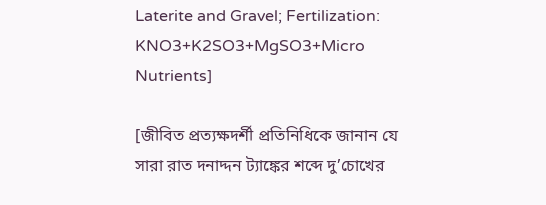Laterite and Gravel; Fertilization: KNO3+K2SO3+MgSO3+Micro Nutrients]

[জীবিত প্রত্যক্ষদর্শী প্রতিনিধিকে জানান যে সারা রাত দনাদ্দন ট্যাঙ্কের শব্দে দু’চোখের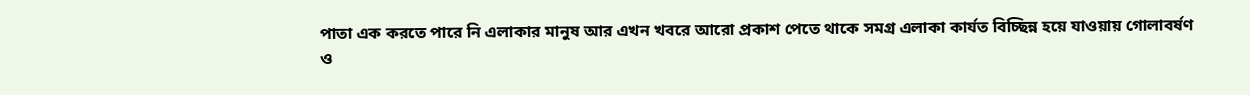পাতা এক করতে পারে নি এলাকার মানুষ আর এখন খবরে আরো প্রকাশ পেতে থাকে সমগ্র এলাকা কার্যত বিচ্ছিন্ন হয়ে যাওয়ায় গোলাবর্ষণ ও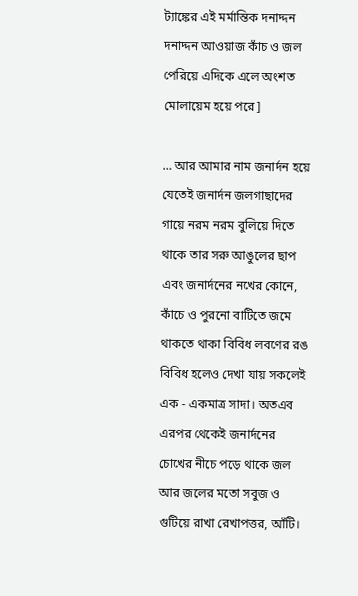ট্যাঙ্কের এই মর্মান্তিক দনাদ্দন দনাদ্দন আওয়াজ কাঁচ ও জল পেরিয়ে এদিকে এলে অংশত মোলায়েম হয়ে পরে]

… আর আমার নাম জনার্দন হয়ে যেতেই জনার্দন জলগাছাদের গায়ে নরম নরম বুলিয়ে দিতে থাকে তার সরু আঙুলের ছাপ এবং জনার্দনের নখের কোনে, কাঁচে ও পুরনো বাটিতে জমে থাকতে থাকা বিবিধ লবণের রঙ বিবিধ হলেও দেখা যায় সকলেই এক - একমাত্র সাদা। অতএব এরপর থেকেই জনার্দনের চোখের নীচে পড়ে থাকে জল আর জলের মতো সবুজ ও গুটিয়ে রাখা রেখাপত্তর, আঁটি।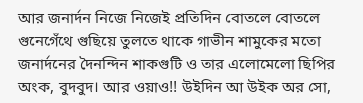আর জনার্দন নিজে নিজেই প্রতিদিন বোতলে বোতলে গুনেগেঁথে গুছিয়ে তুলতে থাকে গাভীন শামুকের মতো জনার্দনের দৈনন্দিন শাকগুটি ও তার এলোমেলো ছিপির অংক, বুদবুদ। আর ওয়াও!! উইদিন আ উইক অর সো,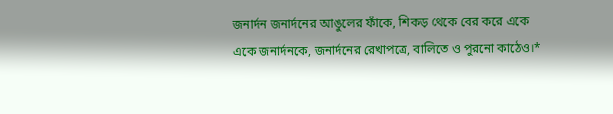জনার্দন জনার্দনের আঙুলের ফাঁকে, শিকড় থেকে বের করে একে একে জনার্দনকে, জনার্দনের রেখাপত্রে, বালিতে ও পুরনো কাঠেও।*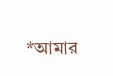*আমার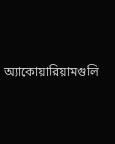অ্যাকোয়ারিয়ামগুলি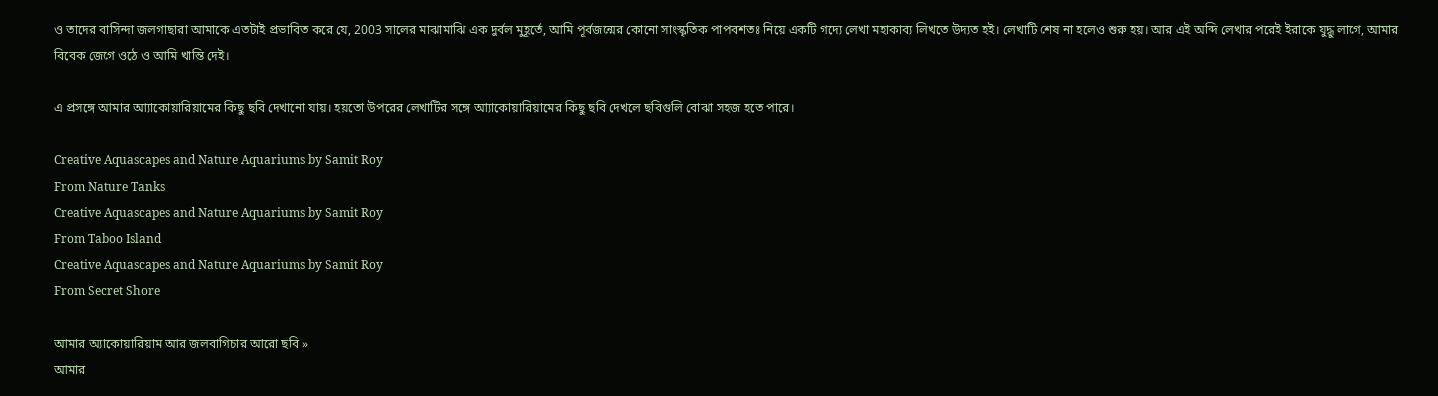ও তাদের বাসিন্দা জলগাছারা আমাকে এতটাই প্রভাবিত করে যে, 2003 সালের মাঝামাঝি এক দুর্বল মুহূর্তে, আমি পূর্বজন্মের কোনো সাংস্কৃতিক পাপবশতঃ নিয়ে একটি গদ্যে লেখা মহাকাব্য লিখতে উদ্যত হই। লেখাটি শেষ না হলেও শুরু হয়। আর এই অব্দি লেখার পরেই ইরাকে যুদ্ধু লাগে, আমার বিবেক জেগে ওঠে ও আমি খান্তি দেই।

এ প্রসঙ্গে আমার আ্যাকোয়ারিয়ামের কিছু ছবি দেখানো যায়। হয়তো উপরের লেখাটির সঙ্গে আ্যাকোয়ারিয়ামের কিছু ছবি দেখলে ছবিগুলি বোঝা সহজ হতে পারে।

Creative Aquascapes and Nature Aquariums by Samit Roy
From Nature Tanks
Creative Aquascapes and Nature Aquariums by Samit Roy
From Taboo Island
Creative Aquascapes and Nature Aquariums by Samit Roy
From Secret Shore

আমার অ্যাকোয়ারিয়াম আর জলবাগিচার আরো ছবি »
আমার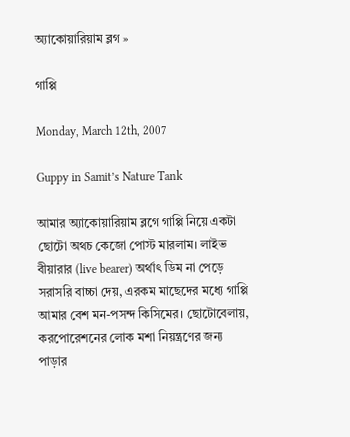অ্যাকোয়ারিয়াম ব্লগ »

গাপ্পি

Monday, March 12th, 2007

Guppy in Samit’s Nature Tank

আমার অ্যাকোয়ারিয়াম ব্লগে গাপ্পি নিয়ে একটা ছোটো অথচ কেজো পোস্ট মারলাম। লাইভ বীয়ারার (live bearer) অর্থাৎ ডিম না পেড়ে সরাসরি বাচ্চা দেয়, এরকম মাছেদের মধ্যে গাপ্পি আমার বেশ মন-পসন্দ কিসিমের। ছোটোবেলায়, করপোরেশনের লোক মশা নিয়ন্ত্রণের জন্য পাড়ার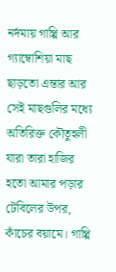নর্দমায় গাপ্পি আর গ্যাম্বোশিয়া মাছ ছাড়তো এন্তার আর সেই মাছগুলির মধ্যে অতিরিক্ত কৌতুহলী যারা তারা হাজির হতো আমার পড়ার টেবিলের উপর, কাঁচের বয়ামে। গাপ্পি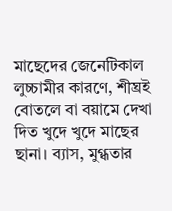মাছেদের জেনেটিকাল লুচ্চামীর কারণে, শীঘ্রই বোতলে বা বয়ামে দেখা দিত খুদে খুদে মাছের ছানা। ব্যাস, মুগ্ধতার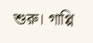শুরু। গাপ্পি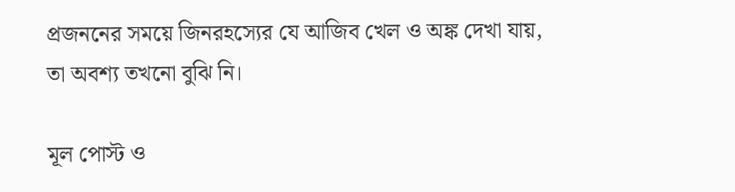প্রজননের সময়ে জিনরহস্যের যে আজিব খেল ও অঙ্ক দেখা যায়, তা অবশ্য তখনো বুঝি নি।

মূল পোস্ট ও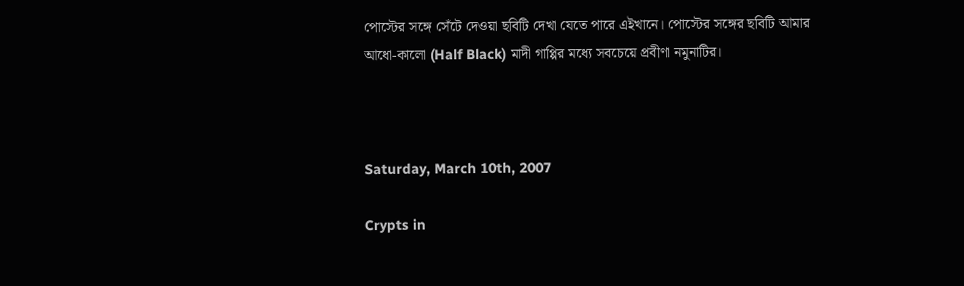পোস্টের সঙ্গে সেঁটে দেওয়া ছবিটি দেখা যেতে পারে এইখানে। পোস্টের সঙ্গের ছবিটি আমার আধো-কালো (Half Black) মাদী গাপ্পির মধ্যে সবচেয়ে প্রবীণা নমুনাটির।



Saturday, March 10th, 2007

Crypts in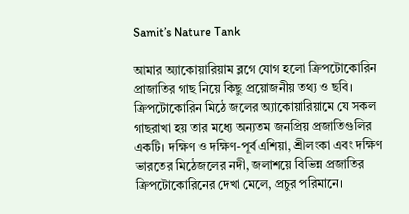Samit’s Nature Tank

আমার অ্যাকোয়ারিয়াম ব্লগে যোগ হলো ক্রিপটোকোরিন প্রাজাতির গাছ নিয়ে কিছু প্রয়োজনীয় তথ্য ও ছবি। ক্রিপটোকোরিন মিঠে জলের অ্যাকোয়ারিয়ামে যে সকল গাছরাখা হয় তার মধ্যে অন্যতম জনপ্রিয় প্রজাতিগুলির একটি। দক্ষিণ ও দক্ষিণ-পূর্ব এশিয়া, শ্রীলংকা এবং দক্ষিণ ভারতের মিঠেজলের নদী, জলাশয়ে বিভিন্ন প্রজাতির ক্রিপটোকোরিনের দেখা মেলে, প্রচুর পরিমানে।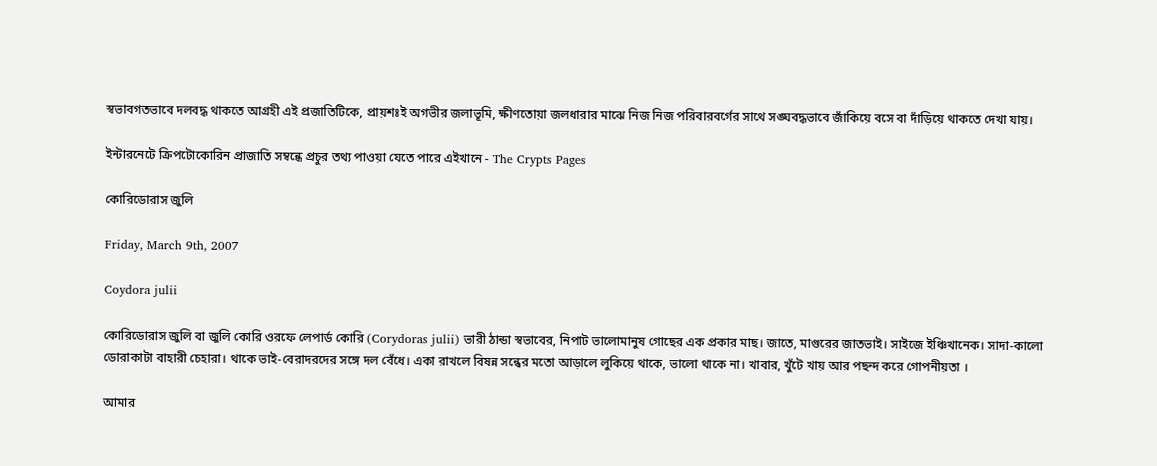স্বভাবগতভাবে দলবদ্ধ থাকতে আগ্রহী এই প্রজাতিটিকে, প্রায়শঃই অগভীর জলাভূমি, ক্ষীণতোয়া জলধারার মাঝে নিজ নিজ পরিবারবর্গের সাথে সঙ্ঘবদ্ধভাবে জাঁকিয়ে বসে বা দাঁড়িয়ে থাকতে দেখা যায়।

ইন্টারনেটে ক্রিপটোকোরিন প্রাজাতি সম্বন্ধে প্রচুর তথ্য পাওয়া যেতে পারে এইখানে - The Crypts Pages

কোরিডোরাস জুলি

Friday, March 9th, 2007

Coydora julii

কোরিডোরাস জুলি বা জুলি কোরি ওরফে লেপার্ড কোরি (Corydoras julii) ভারী ঠান্ডা স্বভাবের, নিপাট ভালোমানুষ গোছের এক প্রকার মাছ। জাতে, মাগুরের জাতভাই। সাইজে ইঞ্চিখানেক। সাদা-কালো ডোরাকাটা বাহারী চেহারা। থাকে ভাই-বেরাদরদের সঙ্গে দল বেঁধে। একা রাখলে বিষন্ন সন্ধের মতো আড়ালে লুকিয়ে থাকে, ভালো থাকে না। খাবার, খুঁটে খায় আর পছন্দ করে গোপনীয়তা ।

আমার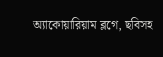অ্যাকোয়ারিয়াম ব্লগে, ছবিসহ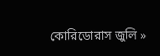কোরিডোরাস জুলি »